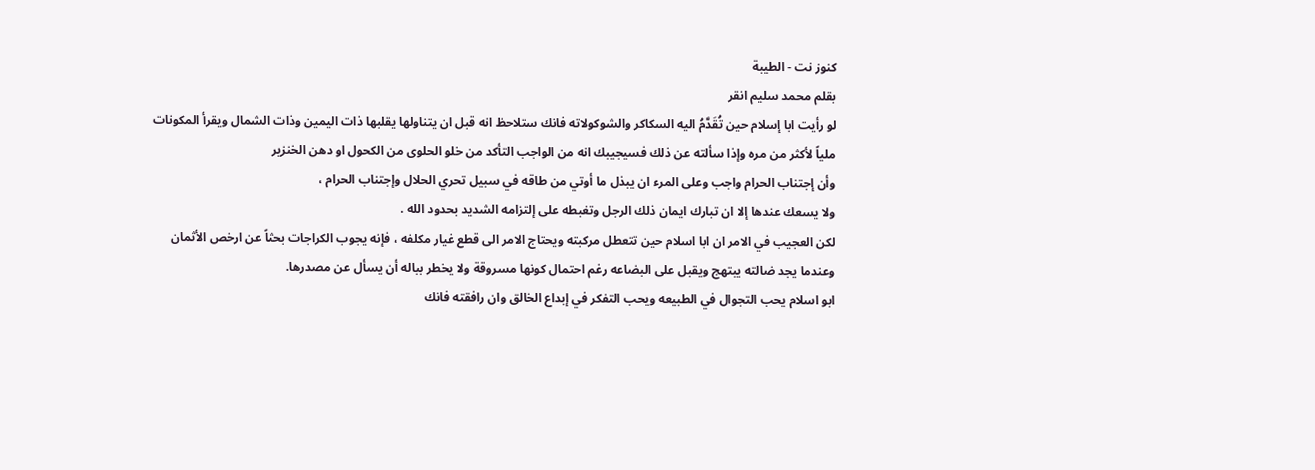كنوز نت - الطيبة
بقلم محمد سليم انقر
لو رأيت ابا إسلام حين تُقَدَّمُ اليه السكاكر والشوكولاته فانك ستلاحظ انه قبل ان يتناولها يقلبها ذات اليمين وذات الشمال ويقرأ المكونات
ملياً لأكثر من مره وإذا سألته عن ذلك فسيجيبك انه من الواجب التأكد من خلو الحلوى من الكحول او دهن الخنزير
وأن إجتناب الحرام واجب وعلى المرء ان يبذل ما أوتي من طاقه في سبيل تحري الحلال وإجتناب الحرام ،
ولا يسعك عندها إلا ان تبارك ايمان ذلك الرجل وتغبطه على إلتزامه الشديد بحدود الله .
لكن العجيب في الامر ان ابا اسلام حين تتعطل مركبته ويحتاج الامر الى قطع غيار مكلفه ، فإنه يجوب الكراجات بحثاً عن ارخص الأثمان
وعندما يجد ضالته يبتهج ويقبل على البضاعه رغم احتمال كونها مسروقة ولا يخطر بباله أن يسأل عن مصدرها.
ابو اسلام يحب التجوال في الطبيعه ويحب التفكر في إبداع الخالق وان رافقته فانك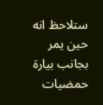ستلاحظ انه حين يمر بجانب بيارة حمضيات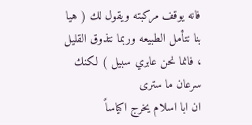فانه يوقف مركبته ويقول لك ( هيا بنا نتأمل الطبيعه وربما نتذوق القليل ، فانما نحن عابري سبيل ) لكنك سرعان ما سترى
ان ابا اسلام يخرج اكياساً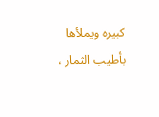كبيره ويملأها بأطيب الثمار ،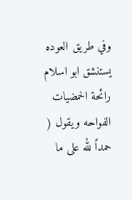وفي طريق العوده يستنشق ابو اسلام رائحة الحمضيات الفواحه ويقول ( حمداً لله على ما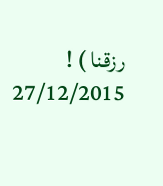رزقنا ) !
27/12/2015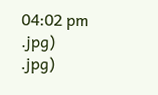04:02 pm
.jpg)
.jpg)